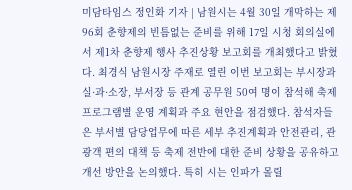미담타임스 정인화 기자 | 남원시는 4월 30일 개막하는 제96회 춘향제의 빈틈없는 준비를 위해 17일 시청 회의실에서 제1차 춘향제 행사 추진상황 보고회를 개최했다고 밝혔다. 최경식 남원시장 주재로 열린 이번 보고회는 부시장과 실·과·소장, 부서장 등 관계 공무원 50여 명이 참석해 축제 프로그램별 운영 계획과 주요 현안을 점검했다. 참석자들은 부서별 담당업무에 따른 세부 추진계획과 안전관리, 관광객 편의 대책 등 축제 전반에 대한 준비 상황을 공유하고 개선 방안을 논의했다. 특히 시는 인파가 몰릴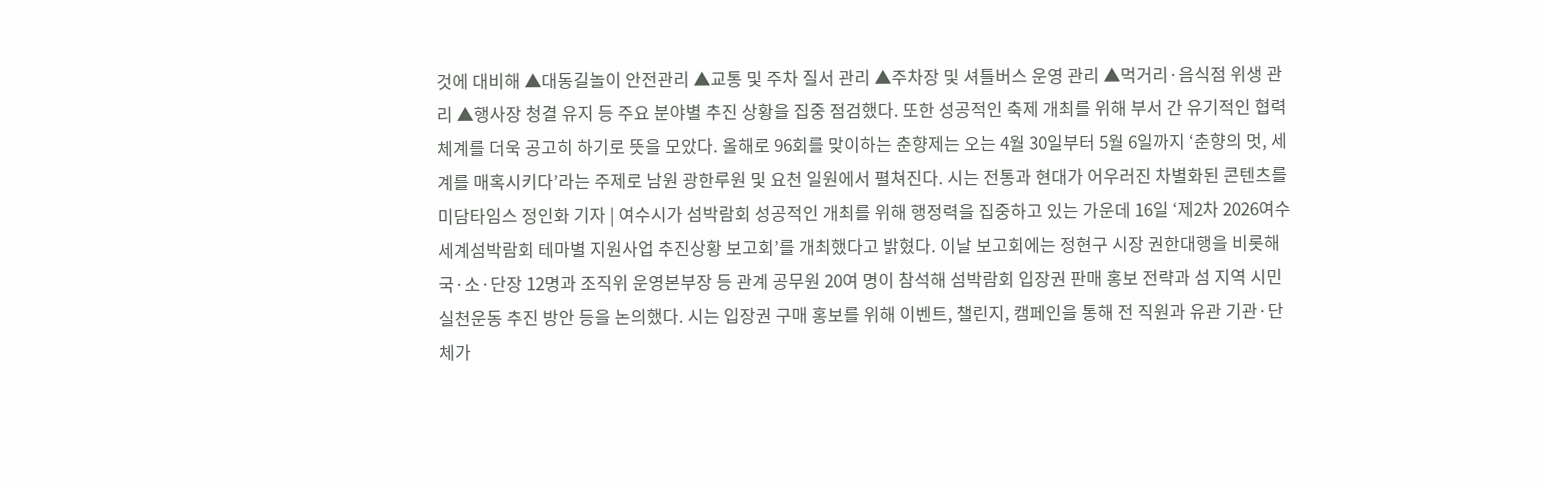것에 대비해 ▲대동길놀이 안전관리 ▲교통 및 주차 질서 관리 ▲주차장 및 셔틀버스 운영 관리 ▲먹거리·음식점 위생 관리 ▲행사장 청결 유지 등 주요 분야별 추진 상황을 집중 점검했다. 또한 성공적인 축제 개최를 위해 부서 간 유기적인 협력체계를 더욱 공고히 하기로 뜻을 모았다. 올해로 96회를 맞이하는 춘향제는 오는 4월 30일부터 5월 6일까지 ‘춘향의 멋, 세계를 매혹시키다’라는 주제로 남원 광한루원 및 요천 일원에서 펼쳐진다. 시는 전통과 현대가 어우러진 차별화된 콘텐츠를
미담타임스 정인화 기자 | 여수시가 섬박람회 성공적인 개최를 위해 행정력을 집중하고 있는 가운데 16일 ‘제2차 2026여수세계섬박람회 테마별 지원사업 추진상황 보고회’를 개최했다고 밝혔다. 이날 보고회에는 정현구 시장 권한대행을 비롯해 국·소·단장 12명과 조직위 운영본부장 등 관계 공무원 20여 명이 참석해 섬박람회 입장권 판매 홍보 전략과 섬 지역 시민 실천운동 추진 방안 등을 논의했다. 시는 입장권 구매 홍보를 위해 이벤트, 챌린지, 캠페인을 통해 전 직원과 유관 기관·단체가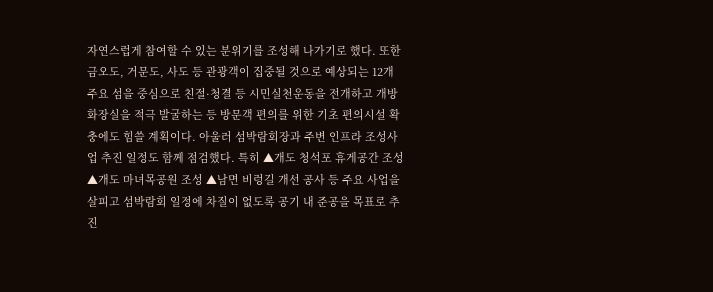자연스럽게 참여할 수 있는 분위기를 조성해 나가기로 했다. 또한 금오도, 거문도, 사도 등 관광객이 집중될 것으로 예상되는 12개 주요 섬을 중심으로 친절·청결 등 시민실천운동을 전개하고 개방화장실을 적극 발굴하는 등 방문객 편의를 위한 기초 편의시설 확충에도 힘쓸 계획이다. 아울러 섬박람회장과 주변 인프라 조성사업 추진 일정도 함께 점검했다. 특히 ▲개도 청석포 휴게공간 조성 ▲개도 마녀목공원 조성 ▲남면 비렁길 개선 공사 등 주요 사업을 살피고 섬박람회 일정에 차질이 없도록 공기 내 준공을 목표로 추진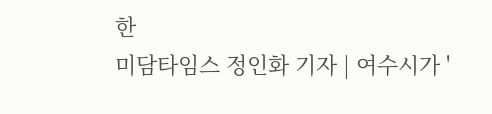한
미담타임스 정인화 기자 | 여수시가 '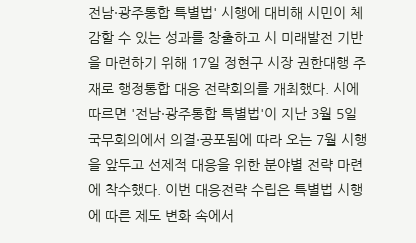전남·광주통합 특별법' 시행에 대비해 시민이 체감할 수 있는 성과를 창출하고 시 미래발전 기반을 마련하기 위해 17일 정현구 시장 권한대행 주재로 행정통합 대응 전략회의를 개최했다. 시에 따르면 '전남·광주통합 특별법'이 지난 3월 5일 국무회의에서 의결·공포됨에 따라 오는 7월 시행을 앞두고 선제적 대응을 위한 분야별 전략 마련에 착수했다. 이번 대응전략 수립은 특별법 시행에 따른 제도 변화 속에서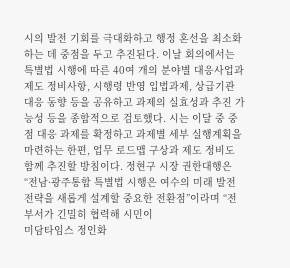시의 발전 기회를 극대화하고 행정 혼선을 최소화하는 데 중점을 두고 추진된다. 이날 회의에서는 특별법 시행에 따른 40여 개의 분야별 대응사업과 제도 정비사항, 시행령 반영 입법과제, 상급기관 대응 동향 등을 공유하고 과제의 실효성과 추진 가능성 등을 종합적으로 검토했다. 시는 이달 중 중점 대응 과제를 확정하고 과제별 세부 실행계획을 마련하는 한편, 업무 로드맵 구상과 제도 정비도 함께 추진할 방침이다. 정현구 시장 권한대행은 “전남·광주통합 특별법 시행은 여수의 미래 발전 전략을 새롭게 설계할 중요한 전환점”이라며 “전 부서가 긴밀히 협력해 시민이
미담타임스 정인화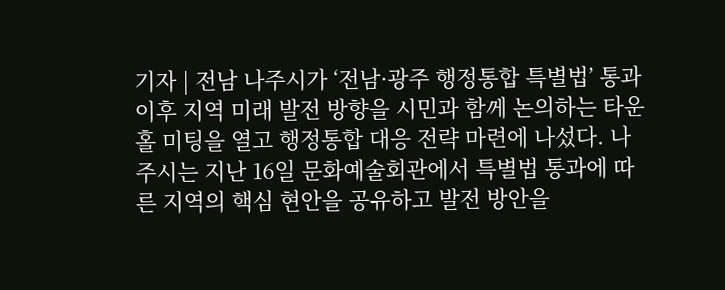기자 | 전남 나주시가 ‘전남·광주 행정통합 특별법’ 통과 이후 지역 미래 발전 방향을 시민과 함께 논의하는 타운홀 미팅을 열고 행정통합 대응 전략 마련에 나섰다. 나주시는 지난 16일 문화예술회관에서 특별법 통과에 따른 지역의 핵심 현안을 공유하고 발전 방안을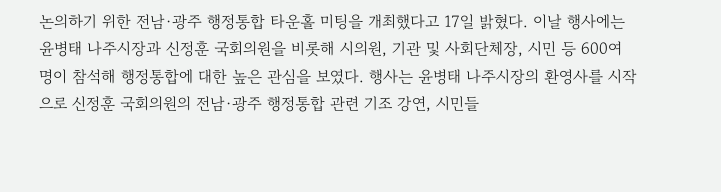논의하기 위한 전남·광주 행정통합 타운홀 미팅을 개최했다고 17일 밝혔다. 이날 행사에는 윤병태 나주시장과 신정훈 국회의원을 비롯해 시의원, 기관 및 사회단체장, 시민 등 600여 명이 참석해 행정통합에 대한 높은 관심을 보였다. 행사는 윤병태 나주시장의 환영사를 시작으로 신정훈 국회의원의 전남·광주 행정통합 관련 기조 강연, 시민들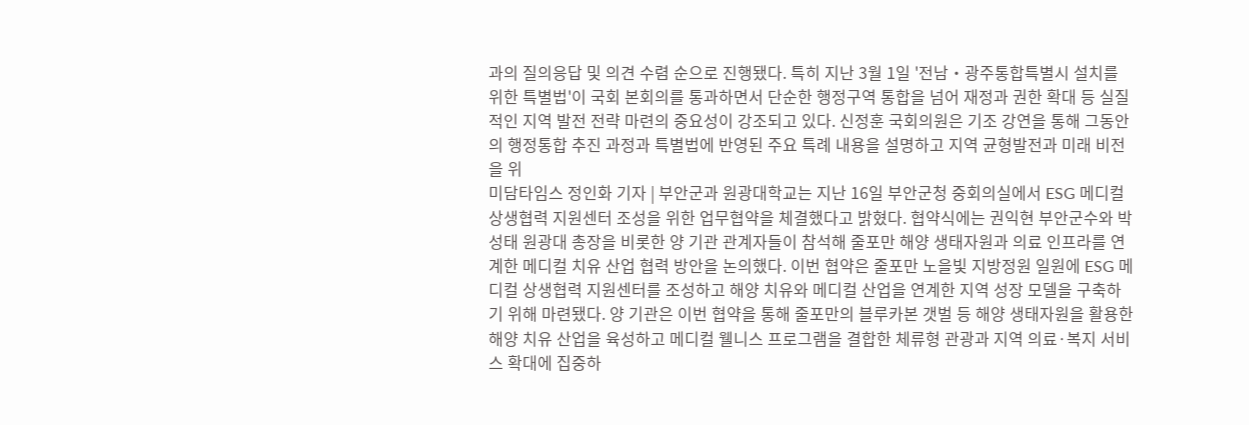과의 질의응답 및 의견 수렴 순으로 진행됐다. 특히 지난 3월 1일 '전남‧광주통합특별시 설치를 위한 특별법'이 국회 본회의를 통과하면서 단순한 행정구역 통합을 넘어 재정과 권한 확대 등 실질적인 지역 발전 전략 마련의 중요성이 강조되고 있다. 신정훈 국회의원은 기조 강연을 통해 그동안의 행정통합 추진 과정과 특별법에 반영된 주요 특례 내용을 설명하고 지역 균형발전과 미래 비전을 위
미담타임스 정인화 기자 | 부안군과 원광대학교는 지난 16일 부안군청 중회의실에서 ESG 메디컬 상생협력 지원센터 조성을 위한 업무협약을 체결했다고 밝혔다. 협약식에는 권익현 부안군수와 박성태 원광대 총장을 비롯한 양 기관 관계자들이 참석해 줄포만 해양 생태자원과 의료 인프라를 연계한 메디컬 치유 산업 협력 방안을 논의했다. 이번 협약은 줄포만 노을빛 지방정원 일원에 ESG 메디컬 상생협력 지원센터를 조성하고 해양 치유와 메디컬 산업을 연계한 지역 성장 모델을 구축하기 위해 마련됐다. 양 기관은 이번 협약을 통해 줄포만의 블루카본 갯벌 등 해양 생태자원을 활용한 해양 치유 산업을 육성하고 메디컬 웰니스 프로그램을 결합한 체류형 관광과 지역 의료·복지 서비스 확대에 집중하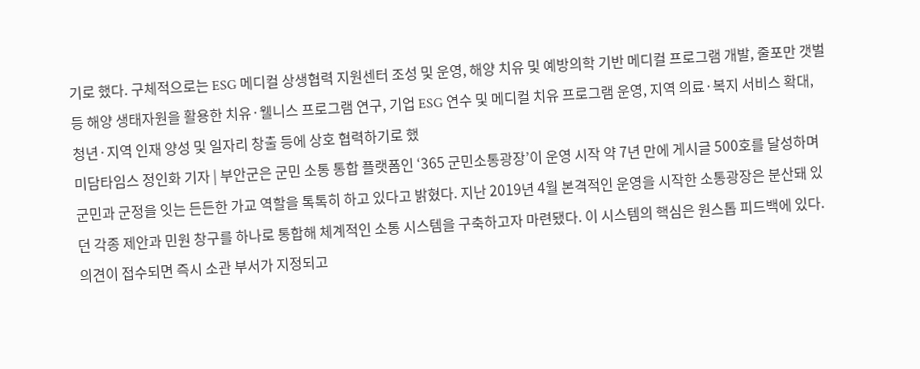기로 했다. 구체적으로는 ESG 메디컬 상생협력 지원센터 조성 및 운영, 해양 치유 및 예방의학 기반 메디컬 프로그램 개발, 줄포만 갯벌 등 해양 생태자원을 활용한 치유·웰니스 프로그램 연구, 기업 ESG 연수 및 메디컬 치유 프로그램 운영, 지역 의료·복지 서비스 확대, 청년·지역 인재 양성 및 일자리 창출 등에 상호 협력하기로 했
미담타임스 정인화 기자 | 부안군은 군민 소통 통합 플랫폼인 ‘365 군민소통광장’이 운영 시작 약 7년 만에 게시글 500호를 달성하며 군민과 군정을 잇는 든든한 가교 역할을 톡톡히 하고 있다고 밝혔다. 지난 2019년 4월 본격적인 운영을 시작한 소통광장은 분산돼 있던 각종 제안과 민원 창구를 하나로 통합해 체계적인 소통 시스템을 구축하고자 마련됐다. 이 시스템의 핵심은 원스톱 피드백에 있다. 의견이 접수되면 즉시 소관 부서가 지정되고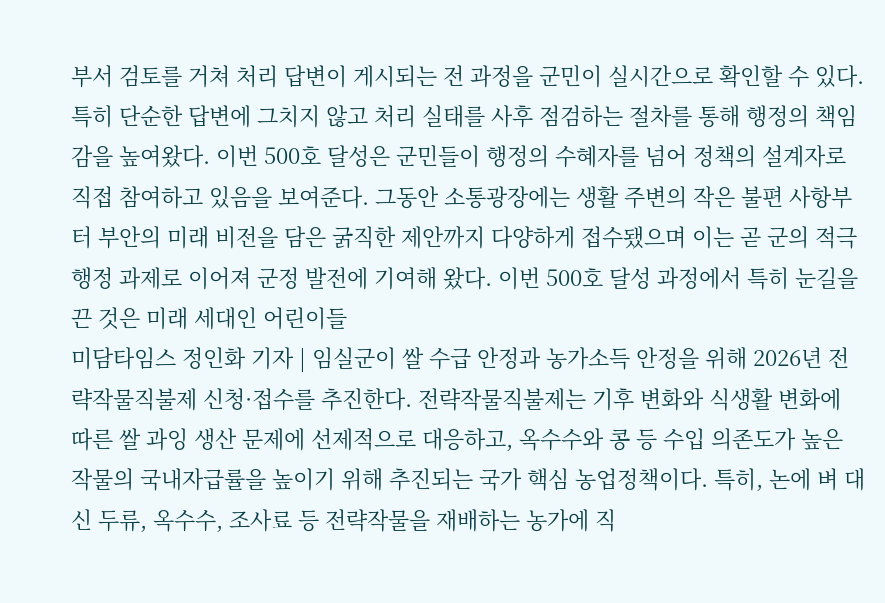부서 검토를 거쳐 처리 답변이 게시되는 전 과정을 군민이 실시간으로 확인할 수 있다. 특히 단순한 답변에 그치지 않고 처리 실태를 사후 점검하는 절차를 통해 행정의 책임감을 높여왔다. 이번 500호 달성은 군민들이 행정의 수혜자를 넘어 정책의 설계자로 직접 참여하고 있음을 보여준다. 그동안 소통광장에는 생활 주변의 작은 불편 사항부터 부안의 미래 비전을 담은 굵직한 제안까지 다양하게 접수됐으며 이는 곧 군의 적극행정 과제로 이어져 군정 발전에 기여해 왔다. 이번 500호 달성 과정에서 특히 눈길을 끈 것은 미래 세대인 어린이들
미담타임스 정인화 기자 | 임실군이 쌀 수급 안정과 농가소득 안정을 위해 2026년 전략작물직불제 신청·접수를 추진한다. 전략작물직불제는 기후 변화와 식생활 변화에 따른 쌀 과잉 생산 문제에 선제적으로 대응하고, 옥수수와 콩 등 수입 의존도가 높은 작물의 국내자급률을 높이기 위해 추진되는 국가 핵심 농업정책이다. 특히, 논에 벼 대신 두류, 옥수수, 조사료 등 전략작물을 재배하는 농가에 직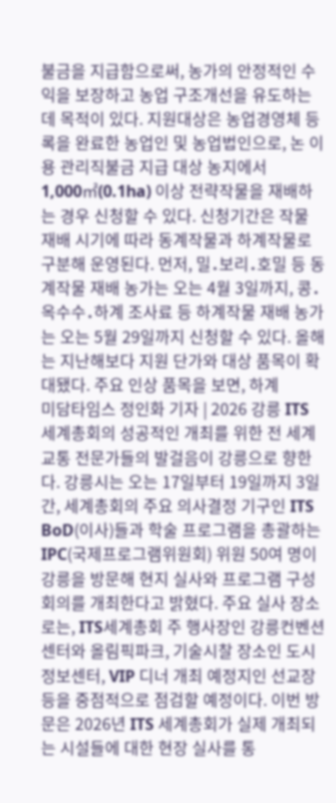불금을 지급함으로써, 농가의 안정적인 수익을 보장하고 농업 구조개선을 유도하는 데 목적이 있다. 지원대상은 농업경영체 등록을 완료한 농업인 및 농업법인으로, 논 이용 관리직불금 지급 대상 농지에서 1,000㎡(0.1ha) 이상 전략작물을 재배하는 경우 신청할 수 있다. 신청기간은 작물 재배 시기에 따라 동계작물과 하계작물로 구분해 운영된다. 먼저, 밀․보리․호밀 등 동계작물 재배 농가는 오는 4월 3일까지, 콩․옥수수․하계 조사료 등 하계작물 재배 농가는 오는 5월 29일까지 신청할 수 있다. 올해는 지난해보다 지원 단가와 대상 품목이 확대됐다. 주요 인상 품목을 보면, 하계
미담타임스 정인화 기자 | 2026 강릉 ITS 세계총회의 성공적인 개최를 위한 전 세계 교통 전문가들의 발걸음이 강릉으로 향한다. 강릉시는 오는 17일부터 19일까지 3일간, 세계총회의 주요 의사결정 기구인 ITS BoD(이사)들과 학술 프로그램을 총괄하는 IPC(국제프로그램위원회) 위원 50여 명이 강릉을 방문해 현지 실사와 프로그램 구성 회의를 개최한다고 밝혔다. 주요 실사 장소로는, ITS세계총회 주 행사장인 강릉컨벤션센터와 올림픽파크, 기술시찰 장소인 도시정보센터, VIP 디너 개최 예정지인 선교장 등을 중점적으로 점검할 예정이다. 이번 방문은 2026년 ITS 세계총회가 실제 개최되는 시설들에 대한 현장 실사를 통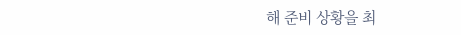해 준비 상황을 최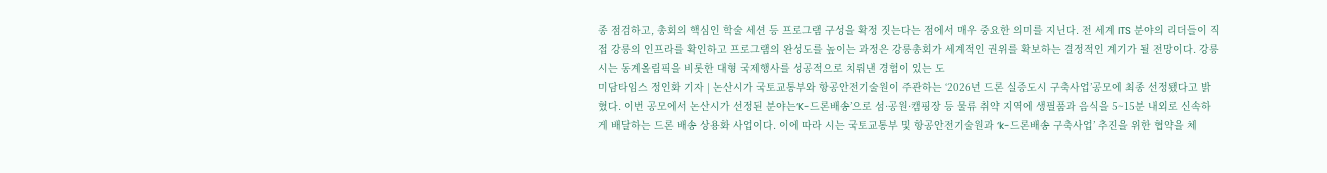종 점검하고, 총회의 핵심인 학술 세션 등 프로그램 구성을 확정 짓는다는 점에서 매우 중요한 의미를 지닌다. 전 세계 ITS 분야의 리더들이 직접 강릉의 인프라를 확인하고 프로그램의 완성도를 높이는 과정은 강릉총회가 세계적인 권위를 확보하는 결정적인 계기가 될 전망이다. 강릉시는 동계올림픽을 비롯한 대형 국제행사를 성공적으로 치뤄낸 경험이 있는 도
미담타임스 정인화 기자 | 논산시가 국토교통부와 항공안전기술원이 주관하는 ‘2026년 드론 실증도시 구축사업’공모에 최종 선정됐다고 밝혔다. 이번 공모에서 논산시가 선정된 분야는‘K-드론배송’으로 섬·공원·캠핑장 등 물류 취약 지역에 생필품과 음식을 5~15분 내외로 신속하게 배달하는 드론 배송 상용화 사업이다. 이에 따라 시는 국토교통부 및 항공안전기술원과 ‘k-드론배송 구축사업’ 추진을 위한 협약을 체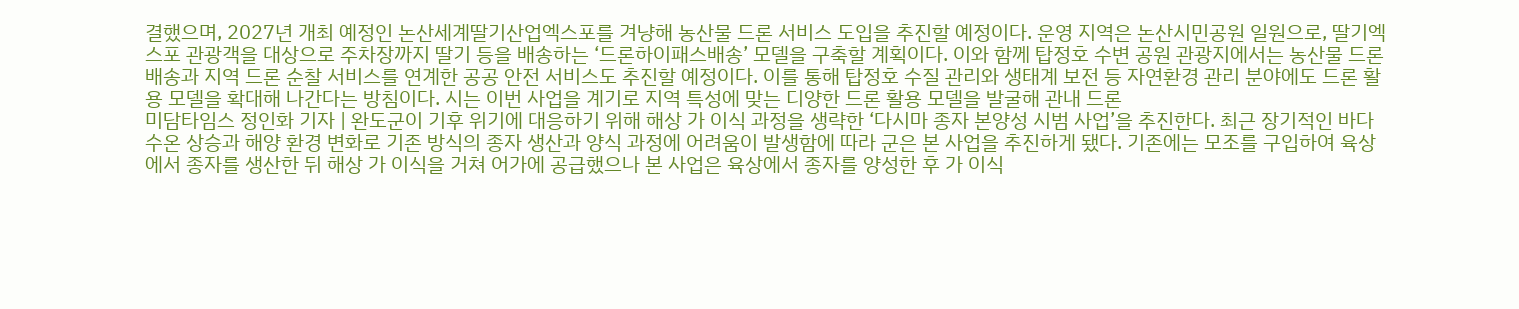결했으며, 2027년 개최 예정인 논산세계딸기산업엑스포를 겨냥해 농산물 드론 서비스 도입을 추진할 예정이다. 운영 지역은 논산시민공원 일원으로, 딸기엑스포 관광객을 대상으로 주차장까지 딸기 등을 배송하는 ‘드론하이패스배송’ 모델을 구축할 계획이다. 이와 함께 탑정호 수변 공원 관광지에서는 농산물 드론 배송과 지역 드론 순찰 서비스를 연계한 공공 안전 서비스도 추진할 예정이다. 이를 통해 탑정호 수질 관리와 생태계 보전 등 자연환경 관리 분야에도 드론 활용 모델을 확대해 나간다는 방침이다. 시는 이번 사업을 계기로 지역 특성에 맞는 디양한 드론 활용 모델을 발굴해 관내 드론
미담타임스 정인화 기자 | 완도군이 기후 위기에 대응하기 위해 해상 가 이식 과정을 생략한 ‘다시마 종자 본양성 시범 사업’을 추진한다. 최근 장기적인 바다 수온 상승과 해양 환경 변화로 기존 방식의 종자 생산과 양식 과정에 어려움이 발생함에 따라 군은 본 사업을 추진하게 됐다. 기존에는 모조를 구입하여 육상에서 종자를 생산한 뒤 해상 가 이식을 거쳐 어가에 공급했으나 본 사업은 육상에서 종자를 양성한 후 가 이식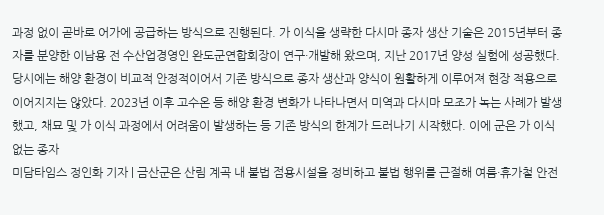과정 없이 곧바로 어가에 공급하는 방식으로 진행된다. 가 이식을 생략한 다시마 종자 생산 기술은 2015년부터 종자를 분양한 이남용 전 수산업경영인 완도군연합회장이 연구·개발해 왔으며, 지난 2017년 양성 실험에 성공했다. 당시에는 해양 환경이 비교적 안정적이어서 기존 방식으로 종자 생산과 양식이 원활하게 이루어져 현장 적용으로 이어지지는 않았다. 2023년 이후 고수온 등 해양 환경 변화가 나타나면서 미역과 다시마 모조가 녹는 사례가 발생했고, 채묘 및 가 이식 과정에서 어려움이 발생하는 등 기존 방식의 한계가 드러나기 시작했다. 이에 군은 가 이식 없는 종자
미담타임스 정인화 기자 | 금산군은 산림 계곡 내 불법 점용시설을 정비하고 불법 행위를 근절해 여름·휴가철 안전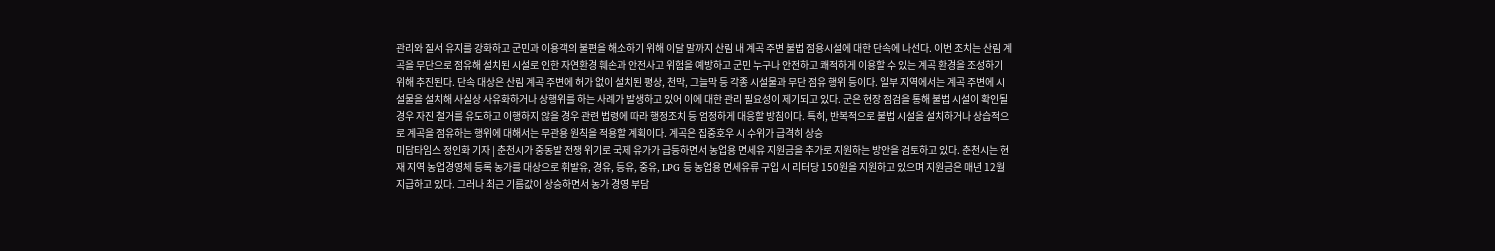관리와 질서 유지를 강화하고 군민과 이용객의 불편을 해소하기 위해 이달 말까지 산림 내 계곡 주변 불법 점용시설에 대한 단속에 나선다. 이번 조치는 산림 계곡을 무단으로 점유해 설치된 시설로 인한 자연환경 훼손과 안전사고 위험을 예방하고 군민 누구나 안전하고 쾌적하게 이용할 수 있는 계곡 환경을 조성하기 위해 추진된다. 단속 대상은 산림 계곡 주변에 허가 없이 설치된 평상, 천막, 그늘막 등 각종 시설물과 무단 점유 행위 등이다. 일부 지역에서는 계곡 주변에 시설물을 설치해 사실상 사유화하거나 상행위를 하는 사례가 발생하고 있어 이에 대한 관리 필요성이 제기되고 있다. 군은 현장 점검을 통해 불법 시설이 확인될 경우 자진 철거를 유도하고 이행하지 않을 경우 관련 법령에 따라 행정조치 등 엄정하게 대응할 방침이다. 특히, 반복적으로 불법 시설을 설치하거나 상습적으로 계곡을 점유하는 행위에 대해서는 무관용 원칙을 적용할 계획이다. 계곡은 집중호우 시 수위가 급격히 상승
미담타임스 정인화 기자 | 춘천시가 중동발 전쟁 위기로 국제 유가가 급등하면서 농업용 면세유 지원금을 추가로 지원하는 방안을 검토하고 있다. 춘천시는 현재 지역 농업경영체 등록 농가를 대상으로 휘발유, 경유, 등유, 중유, LPG 등 농업용 면세유류 구입 시 리터당 150원을 지원하고 있으며 지원금은 매년 12월 지급하고 있다. 그러나 최근 기름값이 상승하면서 농가 경영 부담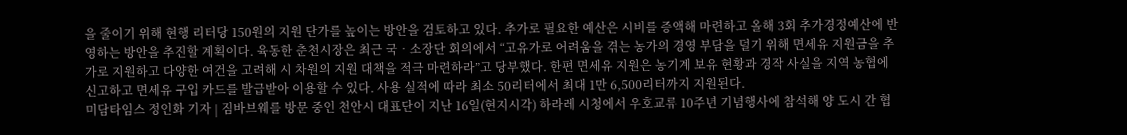을 줄이기 위해 현행 리터당 150원의 지원 단가를 높이는 방안을 검토하고 있다. 추가로 필요한 예산은 시비를 증액해 마련하고 올해 3회 추가경정예산에 반영하는 방안을 추진할 계획이다. 육동한 춘천시장은 최근 국‧소장단 회의에서 “고유가로 어려움을 겪는 농가의 경영 부담을 덜기 위해 면세유 지원금을 추가로 지원하고 다양한 여건을 고려해 시 차원의 지원 대책을 적극 마련하라”고 당부했다. 한편 면세유 지원은 농기계 보유 현황과 경작 사실을 지역 농협에 신고하고 면세유 구입 카드를 발급받아 이용할 수 있다. 사용 실적에 따라 최소 50리터에서 최대 1만 6,500리터까지 지원된다.
미담타임스 정인화 기자 | 짐바브웨를 방문 중인 천안시 대표단이 지난 16일(현지시각) 하라레 시청에서 우호교류 10주년 기념행사에 참석해 양 도시 간 협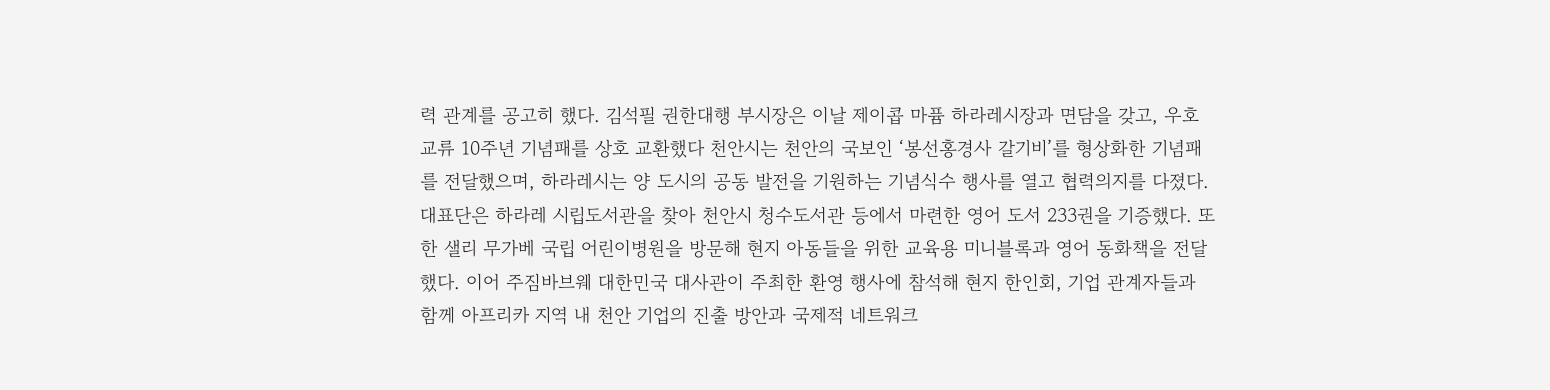력 관계를 공고히 했다. 김석필 권한대행 부시장은 이날 제이콥 마퓸 하라레시장과 면담을 갖고, 우호교류 10주년 기념패를 상호 교환했다 천안시는 천안의 국보인 ‘봉선홍경사 갈기비’를 형상화한 기념패를 전달했으며, 하라레시는 양 도시의 공동 발전을 기원하는 기념식수 행사를 열고 협력의지를 다졌다. 대표단은 하라레 시립도서관을 찾아 천안시 청수도서관 등에서 마련한 영어 도서 233권을 기증했다. 또한 샐리 무가베 국립 어린이병원을 방문해 현지 아동들을 위한 교육용 미니블록과 영어 동화책을 전달했다. 이어 주짐바브웨 대한민국 대사관이 주최한 환영 행사에 참석해 현지 한인회, 기업 관계자들과 함께 아프리카 지역 내 천안 기업의 진출 방안과 국제적 네트워크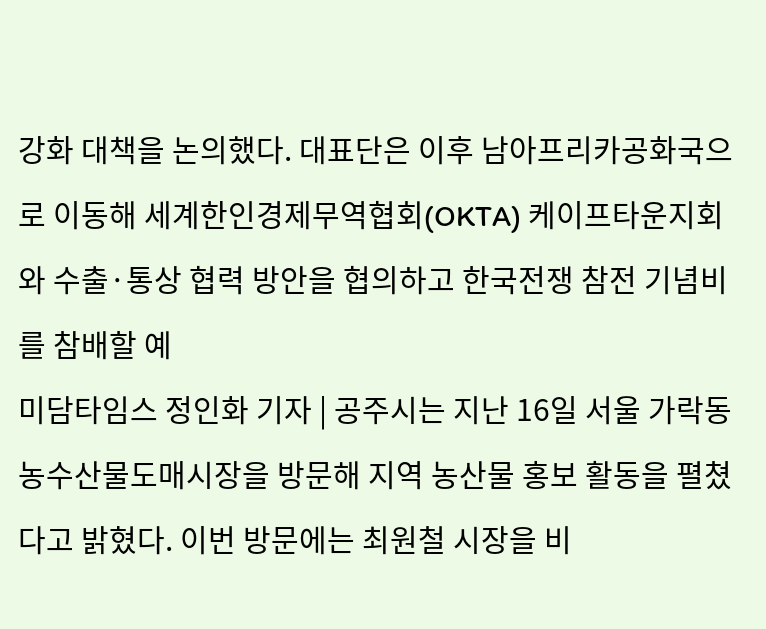강화 대책을 논의했다. 대표단은 이후 남아프리카공화국으로 이동해 세계한인경제무역협회(OKTA) 케이프타운지회와 수출·통상 협력 방안을 협의하고 한국전쟁 참전 기념비를 참배할 예
미담타임스 정인화 기자 | 공주시는 지난 16일 서울 가락동 농수산물도매시장을 방문해 지역 농산물 홍보 활동을 펼쳤다고 밝혔다. 이번 방문에는 최원철 시장을 비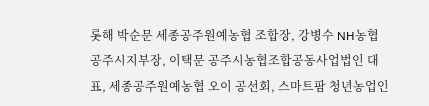롯해 박순문 세종공주원예농협 조합장, 강병수 NH농협 공주시지부장, 이택문 공주시농협조합공동사업법인 대표, 세종공주원예농협 오이 공선회, 스마트팜 청년농업인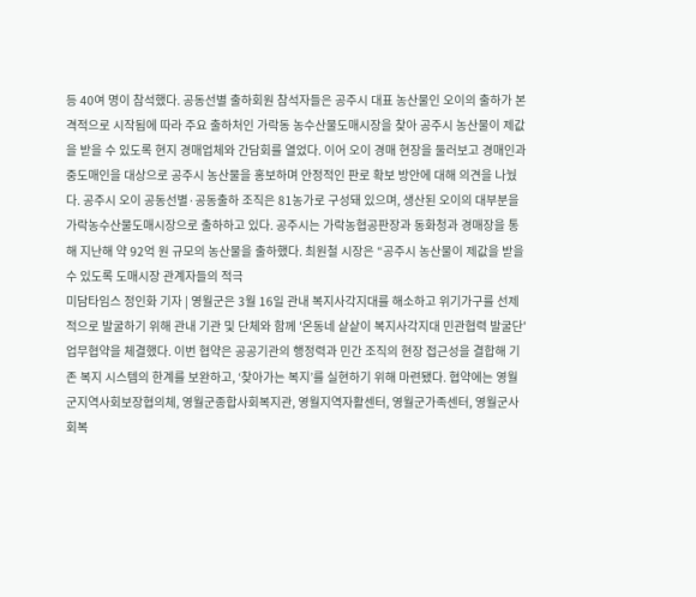등 40여 명이 참석했다. 공동선별 출하회원 참석자들은 공주시 대표 농산물인 오이의 출하가 본격적으로 시작됨에 따라 주요 출하처인 가락동 농수산물도매시장을 찾아 공주시 농산물이 제값을 받을 수 있도록 현지 경매업체와 간담회를 열었다. 이어 오이 경매 현장을 둘러보고 경매인과 중도매인을 대상으로 공주시 농산물을 홍보하며 안정적인 판로 확보 방안에 대해 의견을 나눴다. 공주시 오이 공동선별·공동출하 조직은 81농가로 구성돼 있으며, 생산된 오이의 대부분을 가락농수산물도매시장으로 출하하고 있다. 공주시는 가락농협공판장과 동화청과 경매장을 통해 지난해 약 92억 원 규모의 농산물을 출하했다. 최원철 시장은 “공주시 농산물이 제값을 받을 수 있도록 도매시장 관계자들의 적극
미담타임스 정인화 기자 | 영월군은 3월 16일 관내 복지사각지대를 해소하고 위기가구를 선제적으로 발굴하기 위해 관내 기관 및 단체와 함께 '온동네 샅샅이 복지사각지대 민관협력 발굴단' 업무협약을 체결했다. 이번 협약은 공공기관의 행정력과 민간 조직의 현장 접근성을 결합해 기존 복지 시스템의 한계를 보완하고, ‘찾아가는 복지’를 실현하기 위해 마련됐다. 협약에는 영월군지역사회보장협의체, 영월군종합사회복지관, 영월지역자활센터, 영월군가족센터, 영월군사회복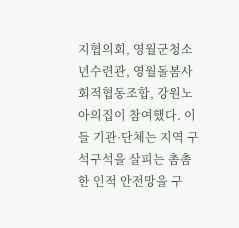지협의회, 영월군청소년수련관, 영월돌봄사회적협동조합, 강원노아의집이 참여했다. 이들 기관·단체는 지역 구석구석을 살피는 촘촘한 인적 안전망을 구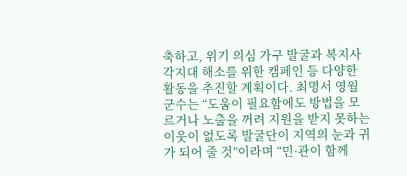축하고, 위기 의심 가구 발굴과 복지사각지대 해소를 위한 캠페인 등 다양한 활동을 추진할 계획이다. 최명서 영월군수는 “도움이 필요함에도 방법을 모르거나 노출을 꺼려 지원을 받지 못하는 이웃이 없도록 발굴단이 지역의 눈과 귀가 되어 줄 것”이라며 “민·관이 함께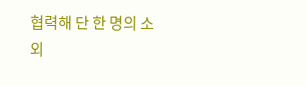협력해 단 한 명의 소외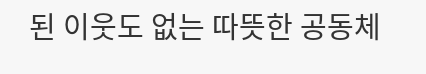된 이웃도 없는 따뜻한 공동체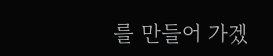를 만들어 가겠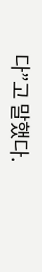다”고 말했다.